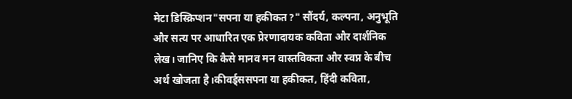मेटा डिस्क्रिप्शन"सपना या हकीकत?" सौंदर्य, कल्पना, अनुभूति और सत्य पर आधारित एक प्रेरणादायक कविता और दार्शनिक लेख। जानिए कि कैसे मानव मन वास्तविकता और स्वप्न के बीच अर्थ खोजता है।कीवर्ड्ससपना या हकीकत, हिंदी कविता,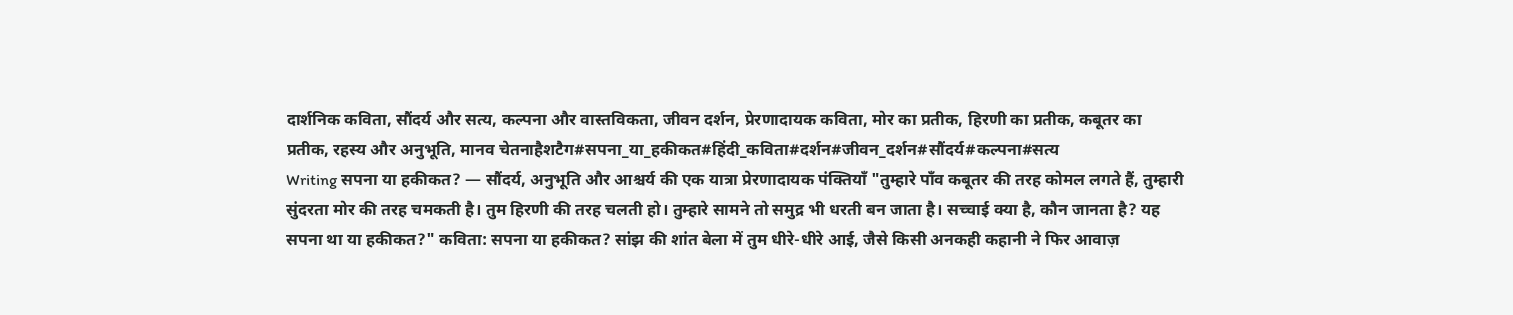दार्शनिक कविता, सौंदर्य और सत्य, कल्पना और वास्तविकता, जीवन दर्शन, प्रेरणादायक कविता, मोर का प्रतीक, हिरणी का प्रतीक, कबूतर का प्रतीक, रहस्य और अनुभूति, मानव चेतनाहैशटैग#सपना_या_हकीकत#हिंदी_कविता#दर्शन#जीवन_दर्शन#सौंदर्य#कल्पना#सत्य
Writing सपना या हकीकत? — सौंदर्य, अनुभूति और आश्चर्य की एक यात्रा प्रेरणादायक पंक्तियाँ "तुम्हारे पाँव कबूतर की तरह कोमल लगते हैं, तुम्हारी सुंदरता मोर की तरह चमकती है। तुम हिरणी की तरह चलती हो। तुम्हारे सामने तो समुद्र भी धरती बन जाता है। सच्चाई क्या है, कौन जानता है? यह सपना था या हकीकत?" कविता: सपना या हकीकत? सांझ की शांत बेला में तुम धीरे-धीरे आई, जैसे किसी अनकही कहानी ने फिर आवाज़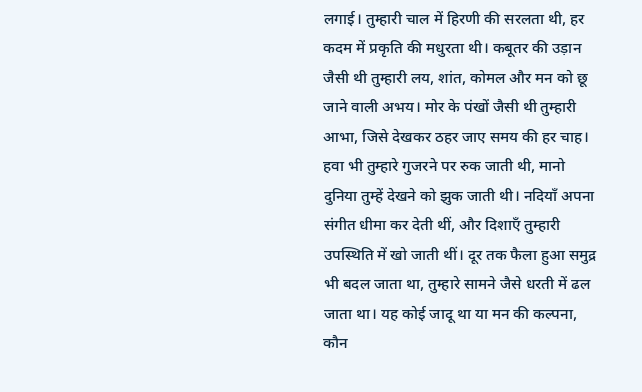लगाई। तुम्हारी चाल में हिरणी की सरलता थी, हर कदम में प्रकृति की मधुरता थी। कबूतर की उड़ान जैसी थी तुम्हारी लय, शांत, कोमल और मन को छू जाने वाली अभय। मोर के पंखों जैसी थी तुम्हारी आभा, जिसे देखकर ठहर जाए समय की हर चाह। हवा भी तुम्हारे गुजरने पर रुक जाती थी, मानो दुनिया तुम्हें देखने को झुक जाती थी। नदियाँ अपना संगीत धीमा कर देती थीं, और दिशाएँ तुम्हारी उपस्थिति में खो जाती थीं। दूर तक फैला हुआ समुद्र भी बदल जाता था, तुम्हारे सामने जैसे धरती में ढल जाता था। यह कोई जादू था या मन की कल्पना, कौन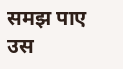समझ पाए उस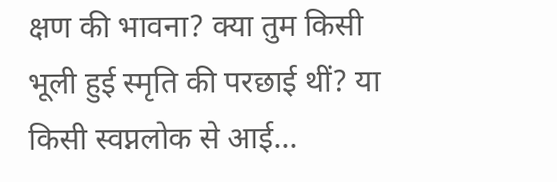क्षण की भावना? क्या तुम किसी भूली हुई स्मृति की परछाई थीं? या किसी स्वप्नलोक से आई...